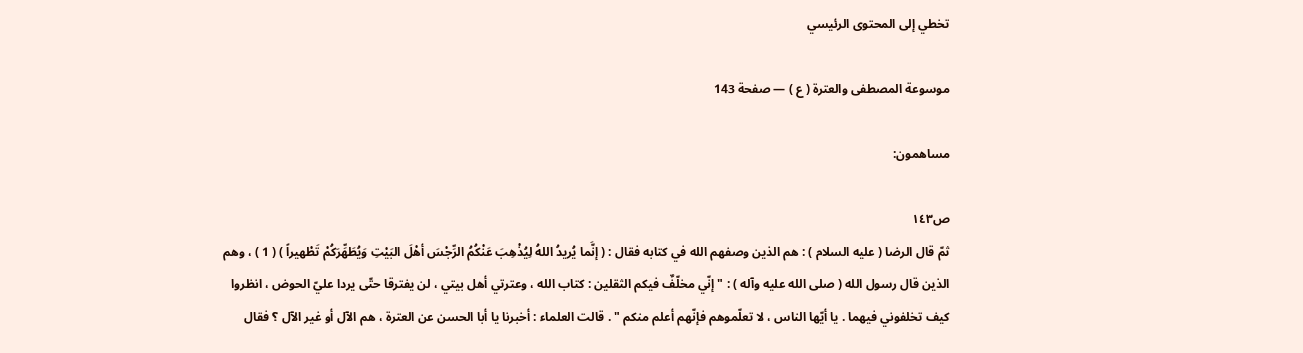تخطي إلى المحتوى الرئيسي

موسوعة المصطفى والعترة ( ع ) — صفحة 143

مساهمون:

ص١٤٣
ثمّ قال الرضا ( عليه السلام ) : هم الذين وصفهم الله في كتابه فقال : ( إنَّما يُريدُ اللهُ لِيُذْهِبَ عَنْكُمُ الرِّجْسَ أهْلَ البَيْتِ وَيُطَهِّرَكُمْ تَطْهيراً ) ( 1 ) ، وهم الذين قال رسول الله ( صلى الله عليه وآله ) : " إنّي مخلّفٌ فيكم الثقلين : كتاب الله ، وعترتي أهل بيتي ، لن يفترقا حتّى يردا عليّ الحوض ، انظروا كيف تخلفوني فيهما . يا أيّها الناس ، لا تعلّموهم فإنّهم أعلم منكم " . قالت العلماء : أخبرنا يا أبا الحسن عن العترة ، هم الآل أو غير الآل ؟ فقال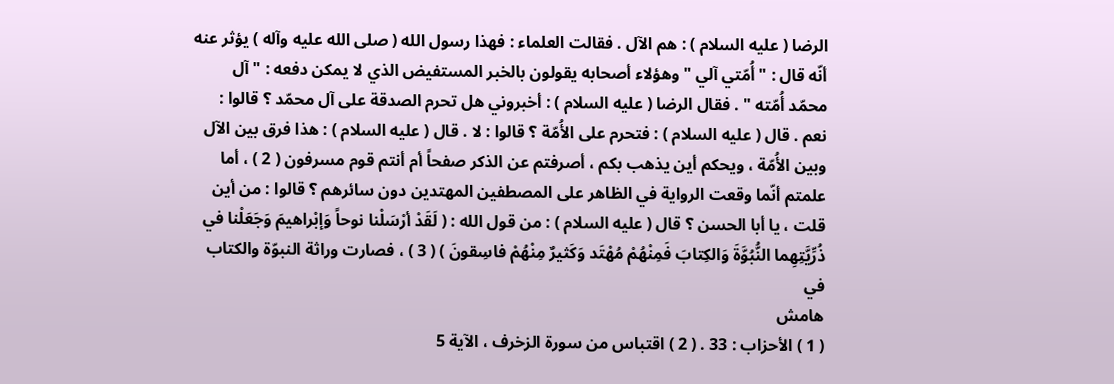الرضا ( عليه السلام ) : هم الآل . فقالت العلماء : فهذا رسول الله ( صلى الله عليه وآله ) يؤثر عنه أنّه قال : " أُمّتي آلي " وهؤلاء أصحابه يقولون بالخبر المستفيض الذي لا يمكن دفعه : " آل محمّد أُمّته " . فقال الرضا ( عليه السلام ) : أخبروني هل تحرم الصدقة على آل محمّد ؟ قالوا : نعم . قال ( عليه السلام ) : فتحرم على الأُمّة ؟ قالوا : لا . قال ( عليه السلام ) : هذا فرق بين الآل وبين الأُمّة ، ويحكم أين يذهب بكم ، أصرفتم عن الذكر صفحاً أم أنتم قوم مسرفون ( 2 ) ، أما علمتم أنّما وقعت الرواية في الظاهر على المصطفين المهتدين دون سائرهم ؟ قالوا : من أين قلت ، يا أبا الحسن ؟ قال ( عليه السلام ) : من قول الله : ( لَقَدْ أرْسَلْنا نوحاً وَإبْراهيمَ وَجَعَلْنا في ذُرِّيَّتِهِما النُّبُوَّةَ وَالكِتابَ فَمِنْهُمْ مُهْتَد وَكَثيرٌ مِنْهُمْ فاسِقونَ ) ( 3 ) ، فصارت وراثة النبوّة والكتاب في
هامش
( 1 ) الأحزاب : 33 . ( 2 ) اقتباس من سورة الزخرف ، الآية 5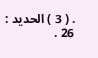. ( 3 ) الحديد : 26 .